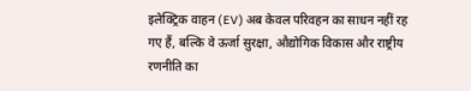इलेक्ट्रिक वाहन (EV) अब केवल परिवहन का साधन नहीं रह गए हैं, बल्कि वे ऊर्जा सुरक्षा, औद्योगिक विकास और राष्ट्रीय रणनीति का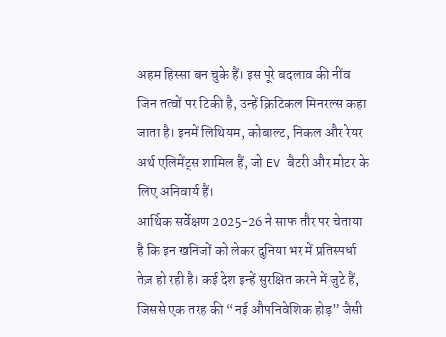अहम हिस्सा बन चुके हैं। इस पूरे बदलाव की नींव जिन तत्वों पर टिकी है, उन्हें क्रिटिकल मिनरल्स कहा जाता है। इनमें लिथियम, कोबाल्ट, निकल और रेयर अर्थ एलिमेंट्स शामिल हैं, जो EV बैटरी और मोटर के लिए अनिवार्य हैं।
आर्थिक सर्वेक्षण 2025-26 ने साफ तौर पर चेताया है कि इन खनिजों को लेकर दुनिया भर में प्रतिस्पर्धा तेज़ हो रही है। कई देश इन्हें सुरक्षित करने में जुटे हैं, जिससे एक तरह की “नई औपनिवेशिक होड़” जैसी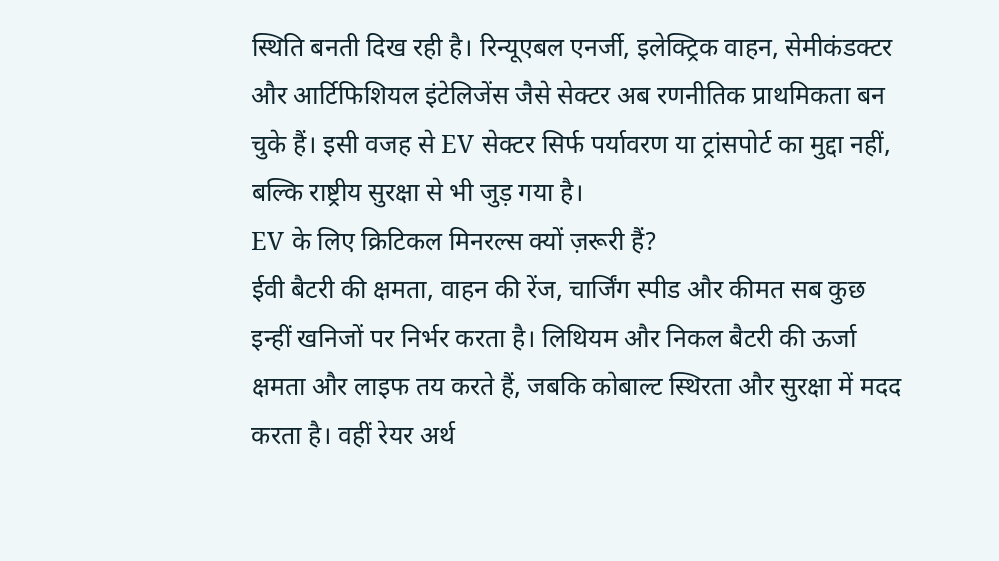स्थिति बनती दिख रही है। रिन्यूएबल एनर्जी, इलेक्ट्रिक वाहन, सेमीकंडक्टर और आर्टिफिशियल इंटेलिजेंस जैसे सेक्टर अब रणनीतिक प्राथमिकता बन चुके हैं। इसी वजह से EV सेक्टर सिर्फ पर्यावरण या ट्रांसपोर्ट का मुद्दा नहीं, बल्कि राष्ट्रीय सुरक्षा से भी जुड़ गया है।
EV के लिए क्रिटिकल मिनरल्स क्यों ज़रूरी हैं?
ईवी बैटरी की क्षमता, वाहन की रेंज, चार्जिंग स्पीड और कीमत सब कुछ इन्हीं खनिजों पर निर्भर करता है। लिथियम और निकल बैटरी की ऊर्जा क्षमता और लाइफ तय करते हैं, जबकि कोबाल्ट स्थिरता और सुरक्षा में मदद करता है। वहीं रेयर अर्थ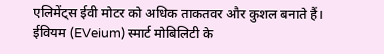एलिमेंट्स ईवी मोटर को अधिक ताकतवर और कुशल बनाते हैं।
ईवियम (EVeium) स्मार्ट मोबिलिटी के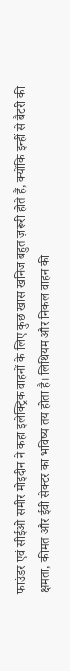फाउंडर एवं सीईओ समीर मोइदीन ने कहा इलेक्ट्रिक वाहनों के लिए कुछ खास खनिज बहुत ज़रूरी होते हैं, क्योंकि इन्हीं से बैटरी की क्षमता, कीमत और ईवी सेक्टर का भविष्य तय होता है। लिथियम और निकल वाहन की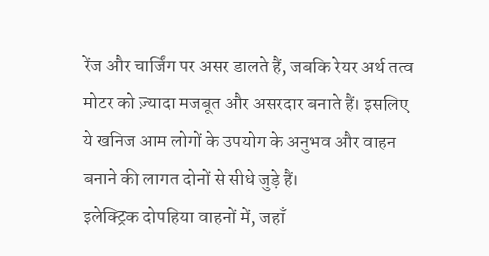रेंज और चार्जिंग पर असर डालते हैं, जबकि रेयर अर्थ तत्व मोटर को ज़्यादा मजबूत और असरदार बनाते हैं। इसलिए ये खनिज आम लोगों के उपयोग के अनुभव और वाहन बनाने की लागत दोनों से सीधे जुड़े हैं।
इलेक्ट्रिक दोपहिया वाहनों में, जहाँ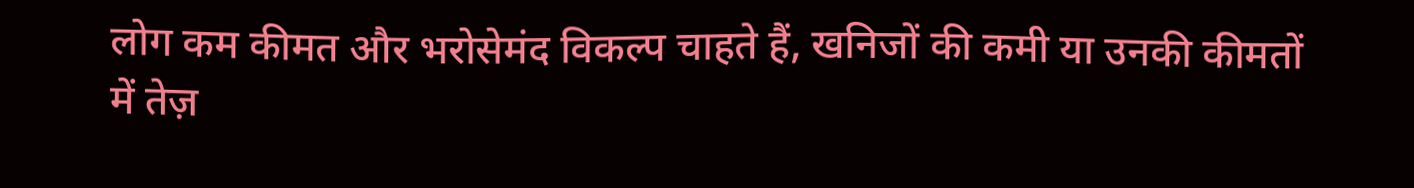लोग कम कीमत और भरोसेमंद विकल्प चाहते हैं, खनिजों की कमी या उनकी कीमतों में तेज़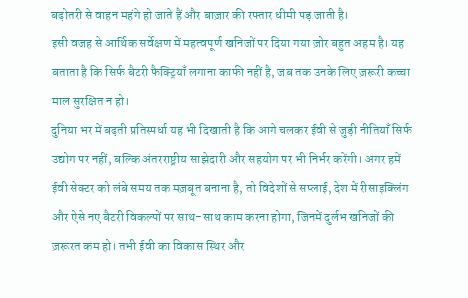बढ़ोतरी से वाहन महंगे हो जाते हैं और बाज़ार की रफ्तार धीमी पड़ जाती है।
इसी वजह से आर्थिक सर्वेक्षण में महत्वपूर्ण खनिजों पर दिया गया ज़ोर बहुत अहम है। यह बताता है कि सिर्फ बैटरी फैक्ट्रियाँ लगाना काफी नहीं है, जब तक उनके लिए ज़रूरी कच्चा माल सुरक्षित न हो।
दुनिया भर में बढ़ती प्रतिस्पर्धा यह भी दिखाती है कि आगे चलकर ईवी से जुड़ी नीतियाँ सिर्फ उद्योग पर नहीं, बल्कि अंतरराष्ट्रीय साझेदारी और सहयोग पर भी निर्भर करेंगी। अगर हमें ईवी सेक्टर को लंबे समय तक मज़बूत बनाना है, तो विदेशों से सप्लाई, देश में रीसाइक्लिंग और ऐसे नए बैटरी विकल्पों पर साथ-साथ काम करना होगा, जिनमें दुर्लभ खनिजों की ज़रूरत कम हो। तभी ईवी का विकास स्थिर और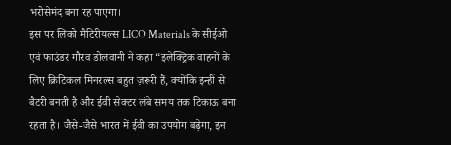भरोसेमंद बना रह पाएगा।
इस पर लिको मैटिरीयल्स LICO Materials के सीईओ एवं फाउंडर गौरव डोलवानी ने कहा “इलेक्ट्रिक वाहनों के लिए क्रिटिकल मिनरल्स बहुत ज़रूरी हैं, क्योंकि इन्हीं से बैटरी बनती है और ईवी सेक्टर लंबे समय तक टिकाऊ बना रहता है। जैसे-जैसे भारत में ईवी का उपयोग बढ़ेगा, इन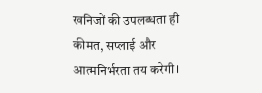खनिजों की उपलब्धता ही कीमत, सप्लाई और आत्मनिर्भरता तय करेगी।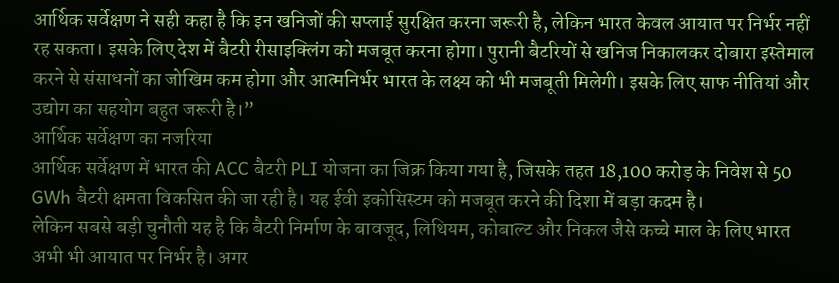आर्थिक सर्वेक्षण ने सही कहा है कि इन खनिजों की सप्लाई सुरक्षित करना जरूरी है, लेकिन भारत केवल आयात पर निर्भर नहीं रह सकता। इसके लिए देश में बैटरी रीसाइक्लिंग को मजबूत करना होगा। पुरानी बैटरियों से खनिज निकालकर दोबारा इस्तेमाल करने से संसाधनों का जोखिम कम होगा और आत्मनिर्भर भारत के लक्ष्य को भी मजबूती मिलेगी। इसके लिए साफ नीतियां और उद्योग का सहयोग बहुत जरूरी है।”
आर्थिक सर्वेक्षण का नजरिया
आर्थिक सर्वेक्षण में भारत की ACC बैटरी PLI योजना का जिक्र किया गया है, जिसके तहत 18,100 करोड़ के निवेश से 50 GWh बैटरी क्षमता विकसित की जा रही है। यह ईवी इकोसिस्टम को मजबूत करने की दिशा में बड़ा कदम है।
लेकिन सबसे बड़ी चुनौती यह है कि बैटरी निर्माण के बावजूद, लिथियम, कोबाल्ट और निकल जैसे कच्चे माल के लिए भारत अभी भी आयात पर निर्भर है। अगर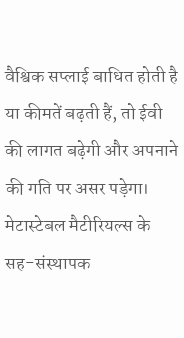वैश्विक सप्लाई बाधित होती है या कीमतें बढ़ती हैं, तो ईवी की लागत बढ़ेगी और अपनाने की गति पर असर पड़ेगा।
मेटास्टेबल मैटीरियल्स के सह-संस्थापक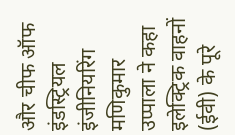और चीफ ऑफ इंडस्ट्रियल इंजीनियरिंग मणिकुमार उप्पाला ने कहा इलेक्ट्रिक वाहनों (ईवी) के पूरे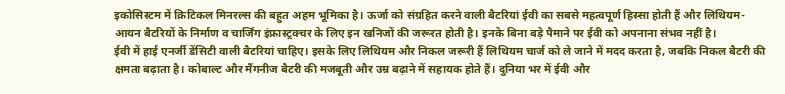इकोसिस्टम में क्रिटिकल मिनरल्स की बहुत अहम भूमिका है। ऊर्जा को संग्रहित करने वाली बैटरियां ईवी का सबसे महत्वपूर्ण हिस्सा होती हैं और लिथियम-आयन बैटरियों के निर्माण व चार्जिंग इंफ्रास्ट्रक्चर के लिए इन खनिजों की जरूरत होती है। इनके बिना बड़े पैमाने पर ईवी को अपनाना संभव नहीं है।
ईवी में हाई एनर्जी डेंसिटी वाली बैटरियां चाहिए। इसके लिए लिथियम और निकल जरूरी हैं लिथियम चार्ज को ले जाने में मदद करता है, जबकि निकल बैटरी की क्षमता बढ़ाता है। कोबाल्ट और मैंगनीज बैटरी की मजबूती और उम्र बढ़ाने में सहायक होते हैं। दुनिया भर में ईवी और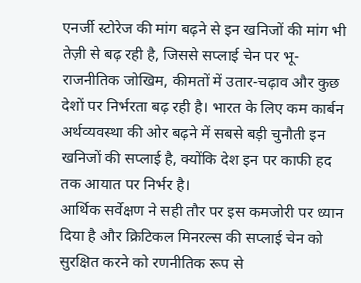एनर्जी स्टोरेज की मांग बढ़ने से इन खनिजों की मांग भी तेज़ी से बढ़ रही है, जिससे सप्लाई चेन पर भू-राजनीतिक जोखिम, कीमतों में उतार-चढ़ाव और कुछ देशों पर निर्भरता बढ़ रही है। भारत के लिए कम कार्बन अर्थव्यवस्था की ओर बढ़ने में सबसे बड़ी चुनौती इन खनिजों की सप्लाई है, क्योंकि देश इन पर काफी हद तक आयात पर निर्भर है।
आर्थिक सर्वेक्षण ने सही तौर पर इस कमजोरी पर ध्यान दिया है और क्रिटिकल मिनरल्स की सप्लाई चेन को सुरक्षित करने को रणनीतिक रूप से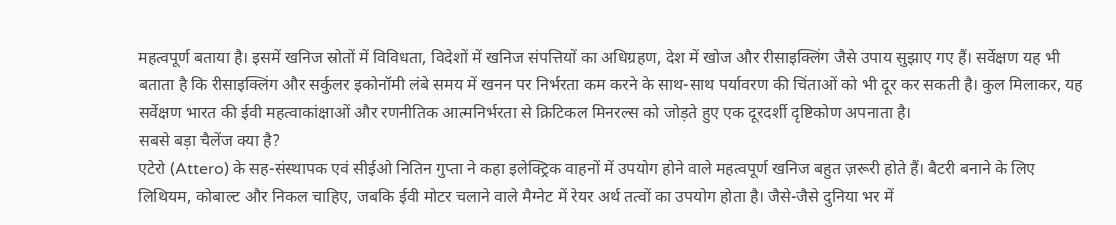महत्वपूर्ण बताया है। इसमें खनिज स्रोतों में विविधता, विदेशों में खनिज संपत्तियों का अधिग्रहण, देश में खोज और रीसाइक्लिंग जैसे उपाय सुझाए गए हैं। सर्वेक्षण यह भी बताता है कि रीसाइक्लिंग और सर्कुलर इकोनॉमी लंबे समय में खनन पर निर्भरता कम करने के साथ-साथ पर्यावरण की चिंताओं को भी दूर कर सकती है। कुल मिलाकर, यह सर्वेक्षण भारत की ईवी महत्वाकांक्षाओं और रणनीतिक आत्मनिर्भरता से क्रिटिकल मिनरल्स को जोड़ते हुए एक दूरदर्शी दृष्टिकोण अपनाता है।
सबसे बड़ा चैलेंज क्या है?
एटेरो (Attero) के सह-संस्थापक एवं सीईओ नितिन गुप्ता ने कहा इलेक्ट्रिक वाहनों में उपयोग होने वाले महत्वपूर्ण खनिज बहुत ज़रूरी होते हैं। बैटरी बनाने के लिए लिथियम, कोबाल्ट और निकल चाहिए, जबकि ईवी मोटर चलाने वाले मैग्नेट में रेयर अर्थ तत्वों का उपयोग होता है। जैसे-जैसे दुनिया भर में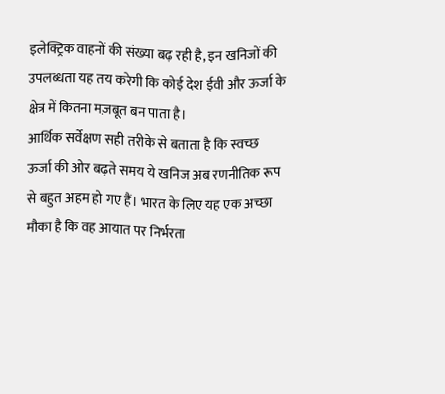इलेक्ट्रिक वाहनों की संख्या बढ़ रही है, इन खनिजों की उपलब्धता यह तय करेगी कि कोई देश ईवी और ऊर्जा के क्षेत्र में कितना मज़बूत बन पाता है।
आर्थिक सर्वेक्षण सही तरीके से बताता है कि स्वच्छ ऊर्जा की ओर बढ़ते समय ये खनिज अब रणनीतिक रूप से बहुत अहम हो गए हैं। भारत के लिए यह एक अच्छा मौका है कि वह आयात पर निर्भरता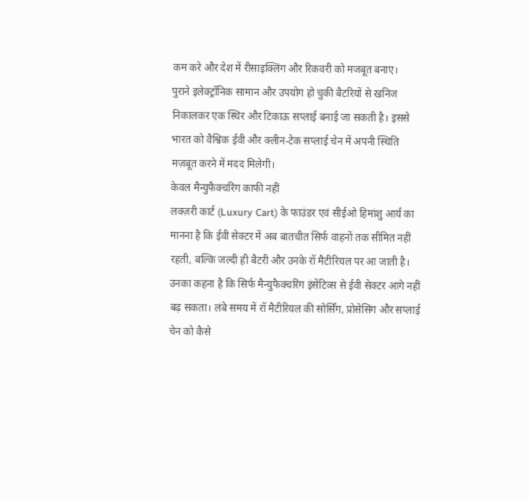कम करे और देश में रीसाइक्लिंग और रिकवरी को मजबूत बनाए।
पुराने इलेक्ट्रॉनिक सामान और उपयोग हो चुकी बैटरियों से खनिज निकालकर एक स्थिर और टिकाऊ सप्लाई बनाई जा सकती है। इससे भारत को वैश्विक ईवी और क्लीन-टेक सप्लाई चेन में अपनी स्थिति मज़बूत करने में मदद मिलेगी।
केवल मैन्युफैक्चरिंग काफी नहीं
लक्ज़री कार्ट (Luxury Cart) के फाउंडर एवं सीईओ हिमांशु आर्य का मानना है कि ईवी सेक्टर में अब बातचीत सिर्फ वाहनों तक सीमित नहीं रहती, बल्कि जल्दी ही बैटरी और उनके रॉ मैटीरियल पर आ जाती है। उनका कहना है कि सिर्फ मैन्युफैक्चरिंग इंसेंटिव्स से ईवी सेक्टर आगे नहीं बढ़ सकता। लंबे समय में रॉ मैटीरियल की सोर्सिंग, प्रोसेसिंग और सप्लाई चेन को कैसे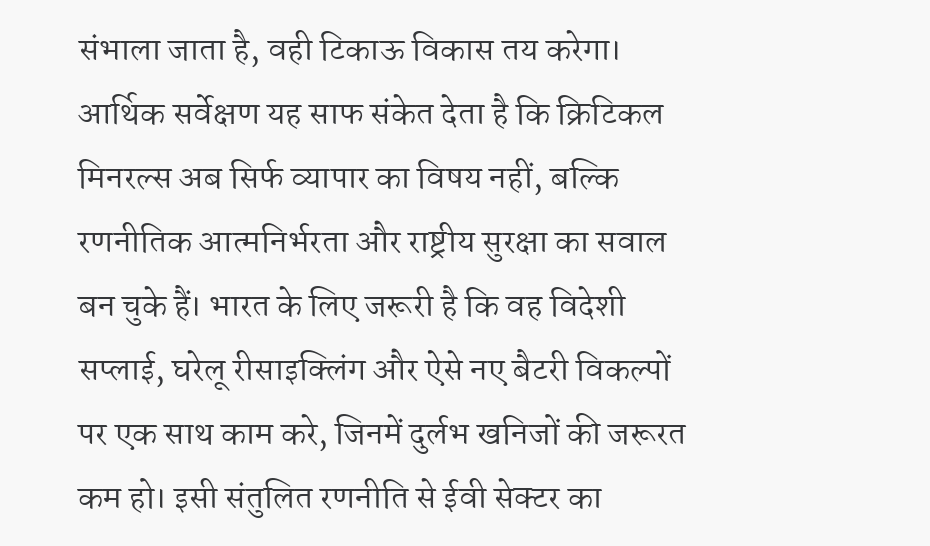संभाला जाता है, वही टिकाऊ विकास तय करेगा।
आर्थिक सर्वेक्षण यह साफ संकेत देता है कि क्रिटिकल मिनरल्स अब सिर्फ व्यापार का विषय नहीं, बल्कि रणनीतिक आत्मनिर्भरता और राष्ट्रीय सुरक्षा का सवाल बन चुके हैं। भारत के लिए जरूरी है कि वह विदेशी सप्लाई, घरेलू रीसाइक्लिंग और ऐसे नए बैटरी विकल्पों पर एक साथ काम करे, जिनमें दुर्लभ खनिजों की जरूरत कम हो। इसी संतुलित रणनीति से ईवी सेक्टर का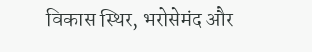विकास स्थिर, भरोसेमंद और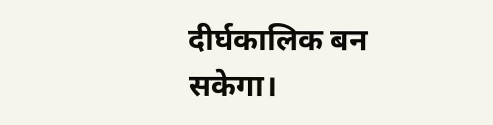दीर्घकालिक बन सकेगा।